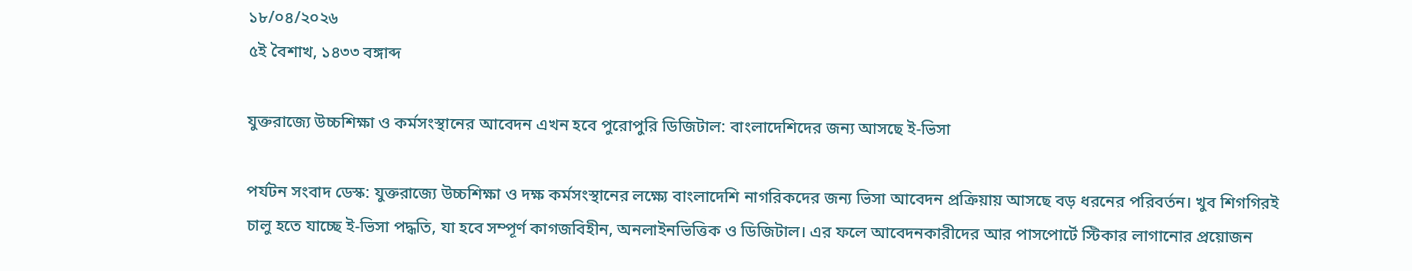১৮/০৪/২০২৬
৫ই বৈশাখ, ১৪৩৩ বঙ্গাব্দ

যুক্তরাজ্যে উচ্চশিক্ষা ও কর্মসংস্থানের আবেদন এখন হবে পুরোপুরি ডিজিটাল: বাংলাদেশিদের জন্য আসছে ই-ভিসা

পর্যটন সংবাদ ডেস্ক: যুক্তরাজ্যে উচ্চশিক্ষা ও দক্ষ কর্মসংস্থানের লক্ষ্যে বাংলাদেশি নাগরিকদের জন্য ভিসা আবেদন প্রক্রিয়ায় আসছে বড় ধরনের পরিবর্তন। খুব শিগগিরই চালু হতে যাচ্ছে ই-ভিসা পদ্ধতি, যা হবে সম্পূর্ণ কাগজবিহীন, অনলাইনভিত্তিক ও ডিজিটাল। এর ফলে আবেদনকারীদের আর পাসপোর্টে স্টিকার লাগানোর প্রয়োজন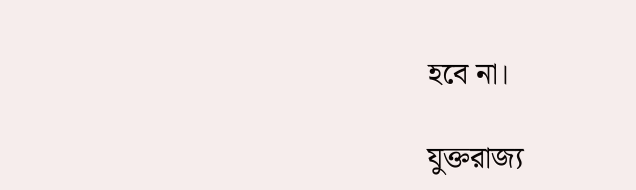হবে না।

যুক্তরাজ্য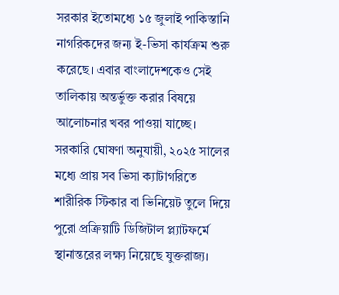সরকার ইতোমধ্যে ১৫ জুলাই পাকিস্তানি নাগরিকদের জন্য ই-ভিসা কার্যক্রম শুরু করেছে। এবার বাংলাদেশকেও সেই তালিকায় অন্তর্ভুক্ত করার বিষয়ে আলোচনার খবর পাওয়া যাচ্ছে।
সরকারি ঘোষণা অনুযায়ী, ২০২৫ সালের মধ্যে প্রায় সব ভিসা ক্যাটাগরিতে শারীরিক স্টিকার বা ভিনিয়েট তুলে দিয়ে পুরো প্রক্রিয়াটি ডিজিটাল প্ল্যাটফর্মে স্থানান্তরের লক্ষ্য নিয়েছে যুক্তরাজ্য।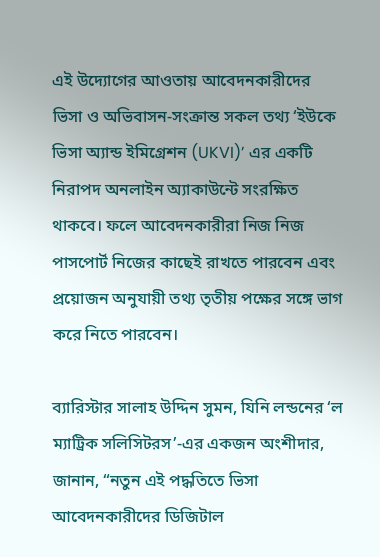এই উদ্যোগের আওতায় আবেদনকারীদের ভিসা ও অভিবাসন-সংক্রান্ত সকল তথ্য ‘ইউকে ভিসা অ্যান্ড ইমিগ্রেশন (UKVI)’ এর একটি নিরাপদ অনলাইন অ্যাকাউন্টে সংরক্ষিত থাকবে। ফলে আবেদনকারীরা নিজ নিজ পাসপোর্ট নিজের কাছেই রাখতে পারবেন এবং প্রয়োজন অনুযায়ী তথ্য তৃতীয় পক্ষের সঙ্গে ভাগ করে নিতে পারবেন।

ব্যারিস্টার সালাহ উদ্দিন সুমন, যিনি লন্ডনের ‘ল ম্যাট্রিক সলিসিটরস’-এর একজন অংশীদার, জানান, “নতুন এই পদ্ধতিতে ভিসা আবেদনকারীদের ডিজিটাল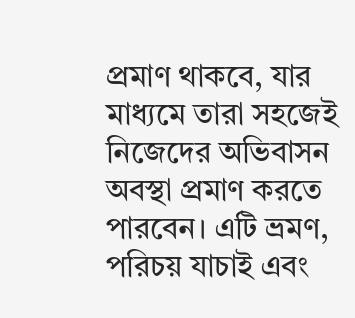প্রমাণ থাকবে, যার মাধ্যমে তারা সহজেই নিজেদের অভিবাসন অবস্থা প্রমাণ করতে পারবেন। এটি ভ্রমণ, পরিচয় যাচাই এবং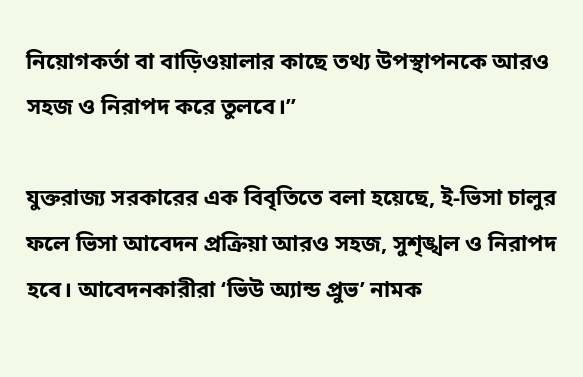নিয়োগকর্তা বা বাড়িওয়ালার কাছে তথ্য উপস্থাপনকে আরও সহজ ও নিরাপদ করে তুলবে।”

যুক্তরাজ্য সরকারের এক বিবৃতিতে বলা হয়েছে, ই-ভিসা চালুর ফলে ভিসা আবেদন প্রক্রিয়া আরও সহজ, সুশৃঙ্খল ও নিরাপদ হবে। আবেদনকারীরা ‘ভিউ অ্যান্ড প্রুভ’ নামক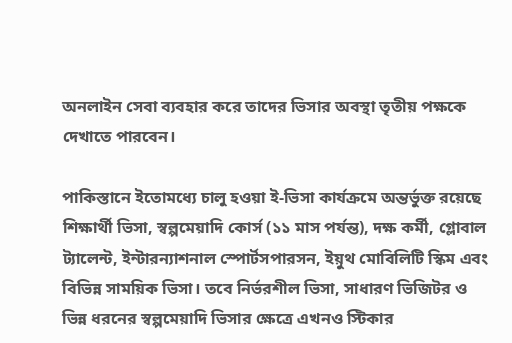অনলাইন সেবা ব্যবহার করে তাদের ভিসার অবস্থা তৃতীয় পক্ষকে দেখাতে পারবেন।

পাকিস্তানে ইতোমধ্যে চালু হওয়া ই-ভিসা কার্যক্রমে অন্তর্ভুক্ত রয়েছে শিক্ষার্থী ভিসা, স্বল্পমেয়াদি কোর্স (১১ মাস পর্যন্ত), দক্ষ কর্মী, গ্লোবাল ট্যালেন্ট, ইন্টারন্যাশনাল স্পোর্টসপারসন, ইয়ুথ মোবিলিটি স্কিম এবং বিভিন্ন সাময়িক ভিসা। তবে নির্ভরশীল ভিসা, সাধারণ ভিজিটর ও ভিন্ন ধরনের স্বল্পমেয়াদি ভিসার ক্ষেত্রে এখনও স্টিকার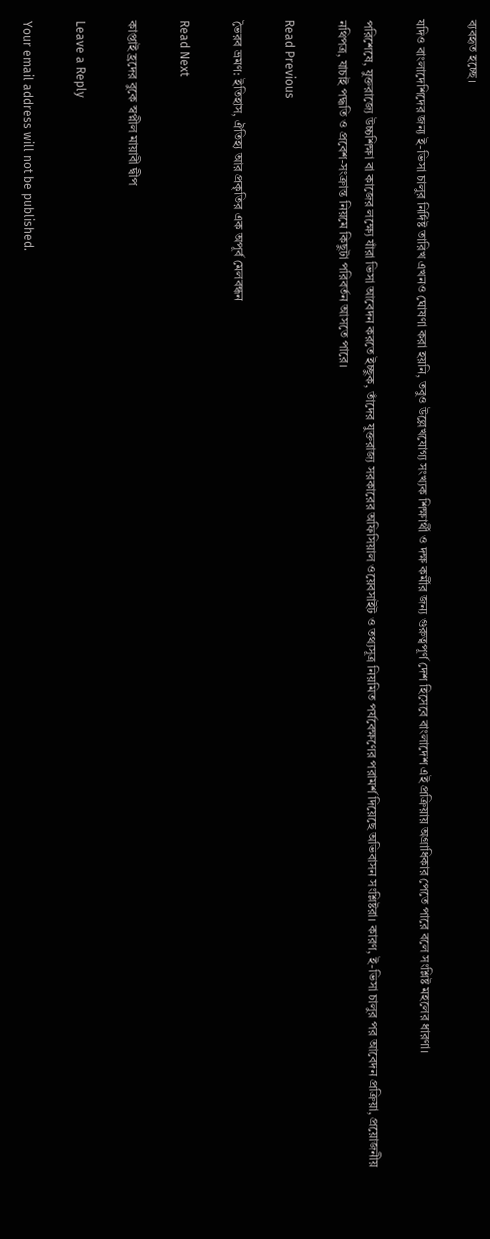ব্যবহৃত হচ্ছে।

যদিও বাংলাদেশিদের জন্য ই-ভিসা চালুর নির্দিষ্ট তারিখ এখনও ঘোষণা করা হয়নি, তবুও উল্লেখযোগ্য সংখ্যক শিক্ষার্থী ও দক্ষ কর্মীর জন্য গুরুত্বপূর্ণ দেশ হিসেবে বাংলাদেশ এই প্রক্রিয়ায় অগ্রাধিকার পেতে পারে বলে সংশ্লিষ্ট মহলের ধারণা।

পরিশেষে, যুক্তরাজ্যে উচ্চশিক্ষা বা কাজের লক্ষ্যে যাঁরা ভিসা আবেদন করতে ইচ্ছুক, তাঁদের যুক্তরাজ্য সরকারের অফিসিয়াল ওয়েবসাইট ও তথ্যসূত্র নিয়মিত পর্যবেক্ষণের পরামর্শ দিয়েছে অভিবাসন সংশ্লিষ্টরা। কারণ, ই-ভিসা চালুর পর আবেদন প্রক্রিয়া, প্রয়োজনীয় নথিপত্র, যাচাই পদ্ধতি ও প্রবেশ-সংক্রান্ত নিয়মে কিছুটা পরিবর্তন আসতে পারে।

Read Previous

ভৈরব ভ্রমণ: ইতিহাস, ঐতিহ্য আর প্রকৃতির এক অপূর্ব মেলবন্ধন

Read Next

কাপ্তাই হ্রদের বুকে স্বপ্নীল মায়াবী দ্বীপ

Leave a Reply

Your email address will not be published.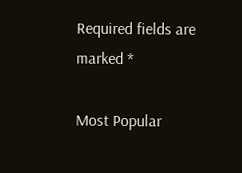Required fields are marked *

Most Popular